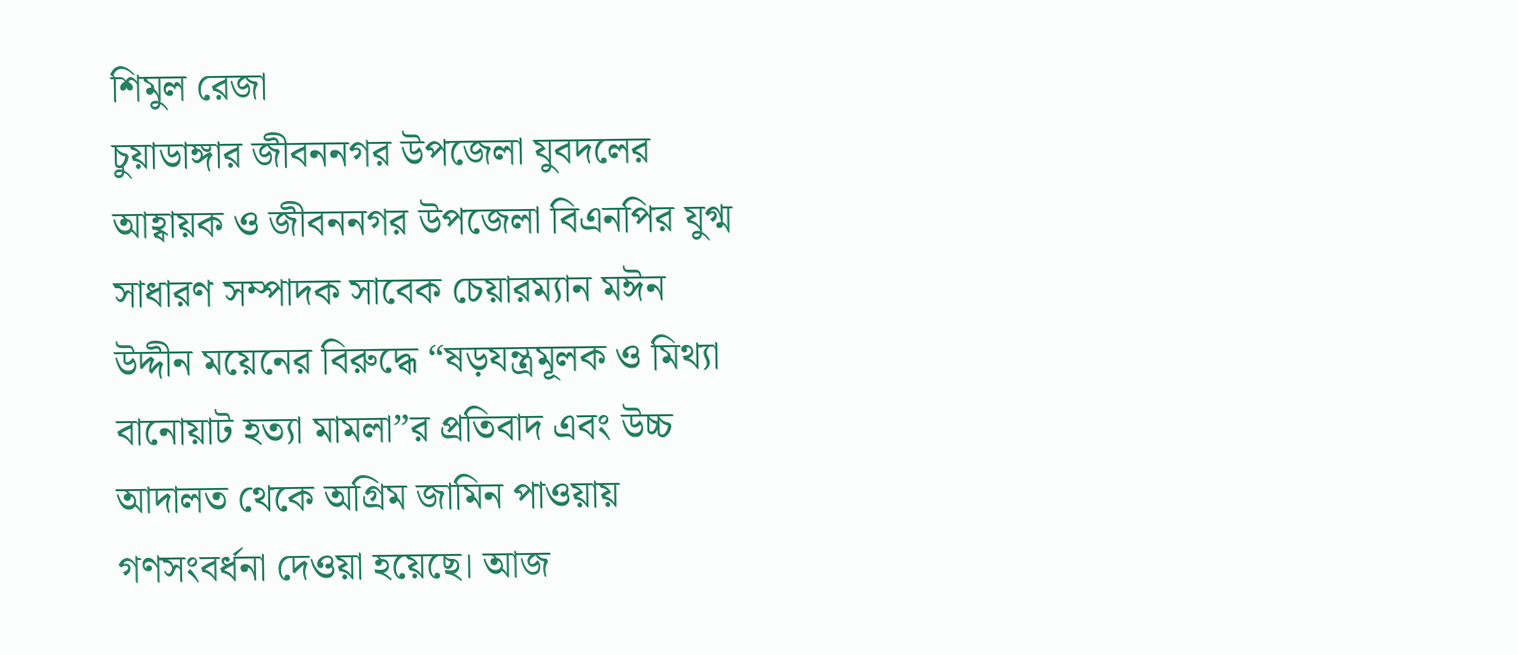শিমুল রেজা
চুয়াডাঙ্গার জীবননগর উপজেলা যুবদলের আহ্বায়ক ও জীবননগর উপজেলা বিএনপির যুগ্ম সাধারণ সম্পাদক সাবেক চেয়ারম্যান মঈন উদ্দীন ময়েনের বিরুদ্ধে “ষড়যন্ত্রমূলক ও মিথ্যা বানোয়াট হত্যা মামলা”র প্রতিবাদ এবং উচ্চ আদালত থেকে অগ্রিম জামিন পাওয়ায় গণসংবর্ধনা দেওয়া হয়েছে। আজ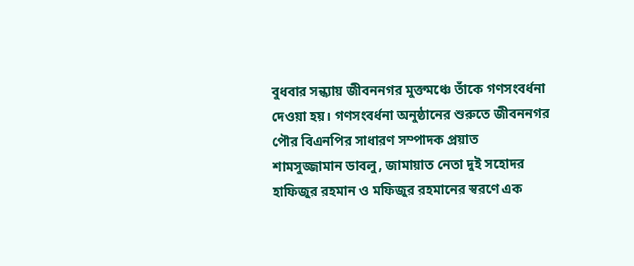বুধবার সন্ধ্যায় জীবননগর মুক্তমঞ্চে তাঁকে গণসংবর্ধনা দেওয়া হয়। গণসংবর্ধনা অনুষ্ঠানের শুরুতে জীবননগর পৌর বিএনপির সাধারণ সম্পাদক প্রয়াত শামসুজ্জামান ডাবলু, জামায়াত নেতা দুই সহোদর হাফিজুর রহমান ও মফিজুর রহমানের স্বরণে এক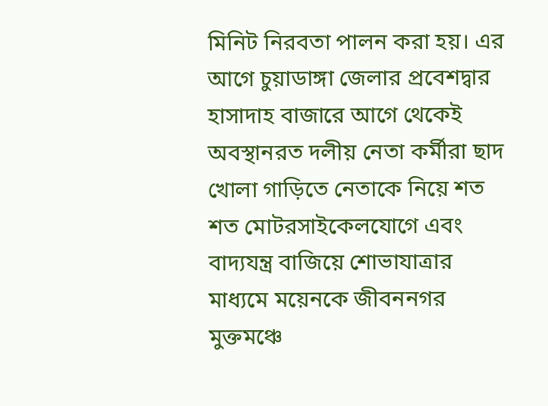মিনিট নিরবতা পালন করা হয়। এর আগে চুয়াডাঙ্গা জেলার প্রবেশদ্বার হাসাদাহ বাজারে আগে থেকেই অবস্থানরত দলীয় নেতা কর্মীরা ছাদ খোলা গাড়িতে নেতাকে নিয়ে শত শত মোটরসাইকেলযোগে এবং বাদ্যযন্ত্র বাজিয়ে শোভাযাত্রার মাধ্যমে ময়েনকে জীবননগর মুক্তমঞ্চে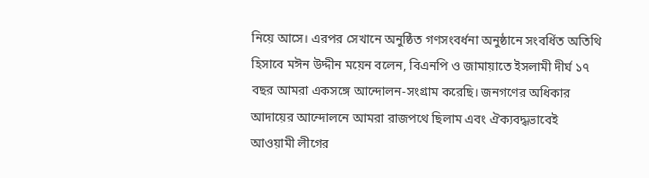নিয়ে আসে। এরপর সেখানে অনুষ্ঠিত গণসংবর্ধনা অনুষ্ঠানে সংবর্ধিত অতিথি হিসাবে মঈন উদ্দীন ময়েন বলেন, বিএনপি ও জামায়াতে ইসলামী দীর্ঘ ১৭ বছর আমরা একসঙ্গে আন্দোলন-সংগ্রাম করেছি। জনগণের অধিকার আদায়ের আন্দোলনে আমরা রাজপথে ছিলাম এবং ঐক্যবদ্ধভাবেই আওয়ামী লীগের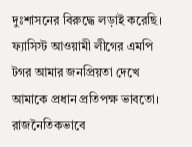দুঃশাসনের বিরুদ্ধে লড়াই করেছি। ফ্যাসিস্ট আওয়ামী লীগের এমপি টগর আমার জনপ্রিয়তা দেখে আমাকে প্রধান প্রতিপক্ষ ভাবতো। রাজনৈতিকভাবে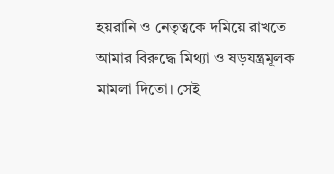হয়রানি ও নেতৃত্বকে দমিয়ে রাখতে আমার বিরুদ্ধে মিথ্যা ও ষড়যন্ত্রমূলক মামলা দিতো। সেই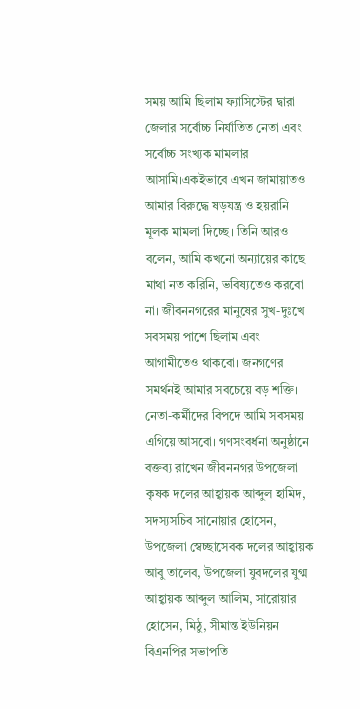সময় আমি ছিলাম ফ্যাসিস্টের দ্বারা জেলার সর্বোচ্চ নির্যাতিত নেতা এবং সর্বোচ্চ সংখ্যক মামলার আসামি।একইভাবে এখন জামায়াতও আমার বিরুদ্ধে ষড়যন্ত্র ও হয়রানি মূলক মামলা দিচ্ছে। তিনি আরও বলেন, আমি কখনো অন্যায়ের কাছে মাথা নত করিনি, ভবিষ্যতেও করবো না। জীবননগরের মানুষের সুখ-দুঃখে সবসময় পাশে ছিলাম এবং আগামীতেও থাকবো। জনগণের সমর্থনই আমার সবচেয়ে বড় শক্তি। নেতা-কর্মীদের বিপদে আমি সবসময় এগিয়ে আসবো। গণসংবর্ধনা অনুষ্ঠানে বক্তব্য রাখেন জীবননগর উপজেলা কৃষক দলের আহ্বায়ক আব্দুল হামিদ, সদস্যসচিব সানোয়ার হোসেন, উপজেলা স্বেচ্ছাসেবক দলের আহ্বায়ক আবু তালেব, উপজেলা যুবদলের যুগ্ম আহ্বায়ক আব্দুল আলিম, সারোয়ার হোসেন, মিঠু, সীমান্ত ইউনিয়ন বিএনপির সভাপতি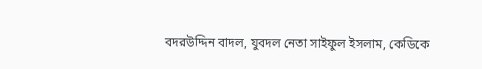বদরউদ্দিন বাদল, যুবদল নেতা সাইফুল ইসলাম, কেডিকে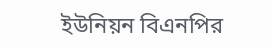ইউনিয়ন বিএনপির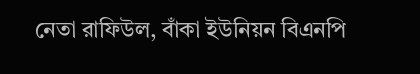নেতা রাফিউল, বাঁকা ইউনিয়ন বিএনপি